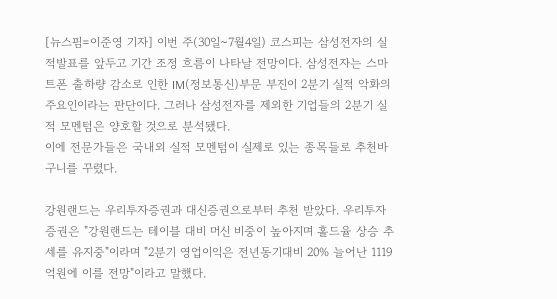[뉴스핌=이준영 기자] 이번 주(30일~7월4일) 코스피는 삼성전자의 실적발표를 앞두고 기간 조정 흐름이 나타날 전망이다. 삼성전자는 스마트폰 출하량 감소로 인한 IM(정보통신)부문 부진이 2분기 실적 악화의 주요인이라는 판단이다. 그러나 삼성전자를 제외한 기업들의 2분기 실적 모멘텀은 양호할 것으로 분석됐다.
이에 전문가들은 국내외 실적 모멘텀이 실제로 있는 종목들로 추천바구니를 꾸렸다.

강원랜드는 우리투자증권과 대신증권으로부터 추천 받았다. 우리투자증권은 "강원랜드는 테이블 대비 머신 비중이 높아지며 홀드율 상승 추세를 유지중"이라며 "2분기 영업이익은 전년동기대비 20% 늘어난 1119억원에 이를 전망"이라고 말했다.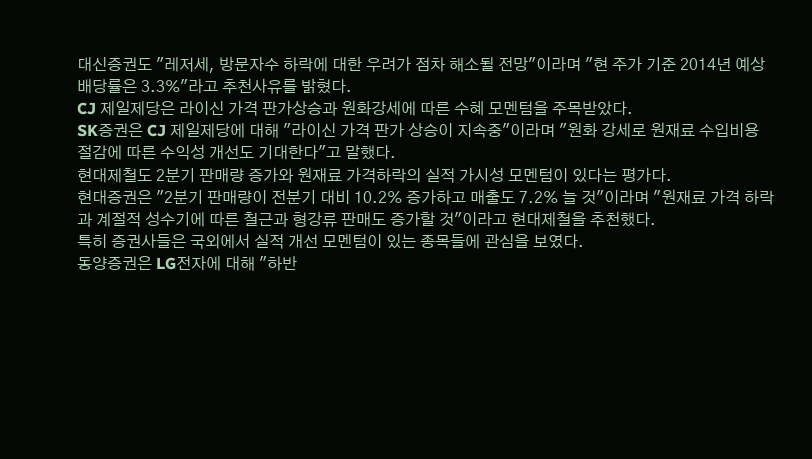대신증권도 "레저세, 방문자수 하락에 대한 우려가 점차 해소될 전망"이라며 "현 주가 기준 2014년 예상 배당률은 3.3%"라고 추천사유를 밝혔다.
CJ 제일제당은 라이신 가격 판가상승과 원화강세에 따른 수혜 모멘텀을 주목받았다.
SK증권은 CJ 제일제당에 대해 "라이신 가격 판가 상승이 지속중"이라며 "원화 강세로 원재료 수입비용 절감에 따른 수익성 개선도 기대한다"고 말했다.
현대제철도 2분기 판매량 증가와 원재료 가격하락의 실적 가시성 모멘텀이 있다는 평가다.
현대증권은 "2분기 판매량이 전분기 대비 10.2% 증가하고 매출도 7.2% 늘 것"이라며 "원재료 가격 하락과 계절적 성수기에 따른 철근과 형강류 판매도 증가할 것"이라고 현대제철을 추천했다.
특히 증권사들은 국외에서 실적 개선 모멘텀이 있는 종목들에 관심을 보였다.
동양증권은 LG전자에 대해 "하반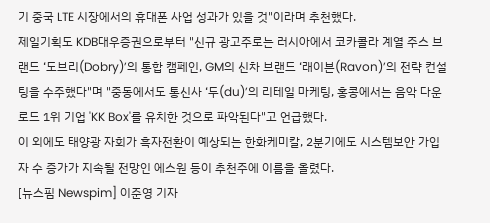기 중국 LTE 시장에서의 휴대폰 사업 성과가 있을 것"이라며 추천했다.
제일기획도 KDB대우증권으로부터 "신규 광고주로는 러시아에서 코카콜라 계열 주스 브랜드 ‘도브리(Dobry)’의 통합 캠페인, GM의 신차 브랜드 ‘래이븐(Ravon)’의 전략 컨설팅을 수주했다"며 "중동에서도 통신사 ‘두(du)’의 리테일 마케팅, 홍콩에서는 음악 다운로드 1위 기업 'KK Box'를 유치한 것으로 파악된다"고 언급했다.
이 외에도 태양광 자회가 흑자전환이 예상되는 한화케미칼, 2분기에도 시스템보안 가입자 수 증가가 지속될 전망인 에스원 등이 추천주에 이름을 올렸다.
[뉴스핌 Newspim] 이준영 기자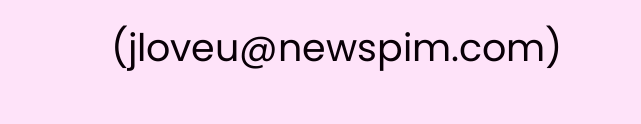(jloveu@newspim.com)